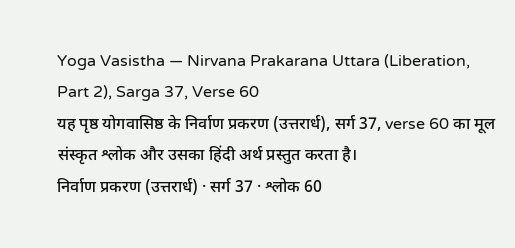Yoga Vasistha — Nirvana Prakarana Uttara (Liberation, Part 2), Sarga 37, Verse 60
यह पृष्ठ योगवासिष्ठ के निर्वाण प्रकरण (उत्तरार्ध), सर्ग 37, verse 60 का मूल संस्कृत श्लोक और उसका हिंदी अर्थ प्रस्तुत करता है।
निर्वाण प्रकरण (उत्तरार्ध) · सर्ग 37 · श्लोक 60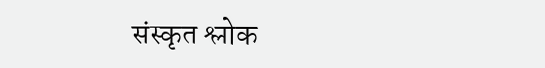संस्कृत श्लोक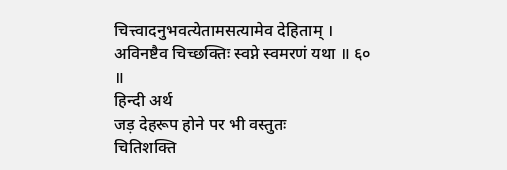चित्त्वादनुभवत्येतामसत्यामेव देहिताम् ।
अविनष्टैव चिच्छक्तिः स्वप्ने स्वमरणं यथा ॥ ६० ॥
हिन्दी अर्थ
जड़ देहरूप होने पर भी वस्तुतः
चितिशक्ति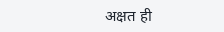अक्षत ही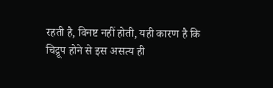रहती है, विनष्ट नहीं होती, यही कारण है कि चिद्रूप होने से इस असत्य ही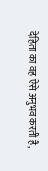देहिता का वह ऐसे अनुभव करती है,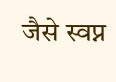जैसे स्वप्न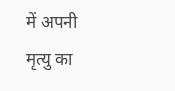में अपनी मृत्यु का